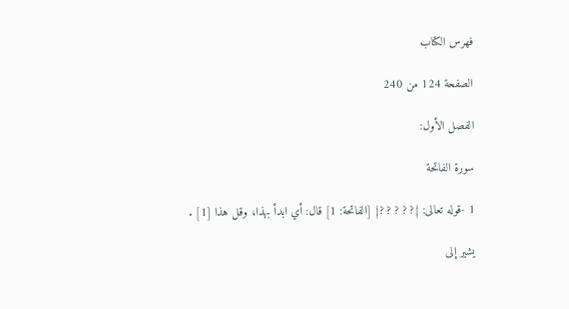فهرس الكتاب

الصفحة 124 من 240

الفصل الأول:

سورة الفاتحة

1 -قوله تعالى: {? ? ? ? ?} [الفاتحة: 1] قال: أي ابدأ بهذا، وقل هذا [1] .

يشير إلى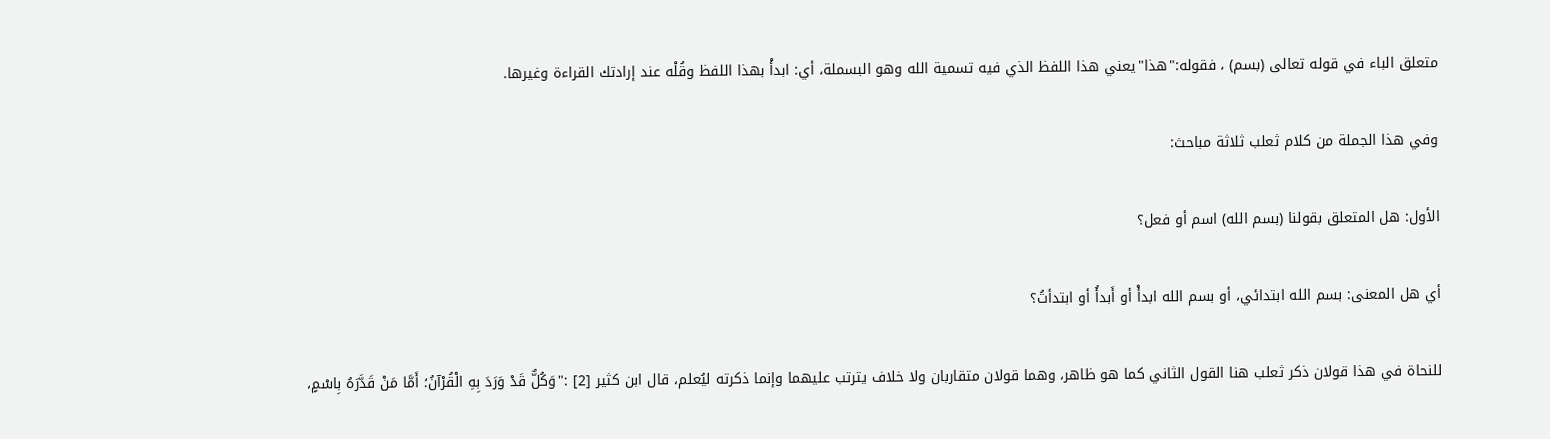متعلق الباء في قوله تعالى (بسم) ، فقوله:"هذا"يعني هذا اللفظ الذي فيه تسمية الله وهو البسملة، أي: ابدأْ بهذا اللفظ وقُلْه عند إرادتك القراءة وغيرها.

وفي هذا الجملة من كلام ثعلب ثلاثة مباحث:

الأول: هل المتعلق بقولنا (بسم الله) اسم أو فعل؟

أي هل المعنى: بسم الله ابتدائي، أو بسم الله ابدأْ أو أَبدأُ أو ابتدأتُ؟

للنحاة في هذا قولان ذكر ثعلب هنا القول الثاني كما هو ظاهر، وهما قولان متقاربان ولا خلاف يترتب عليهما وإنما ذكرته ليُعلم، قال ابن كثير [2] :"وَكُلٌّ قَدْ وَرَدَ بِهِ الْقُرْآنُ؛ أَمَّا مَنْ قَدَّرَهُ بِاسْمٍ،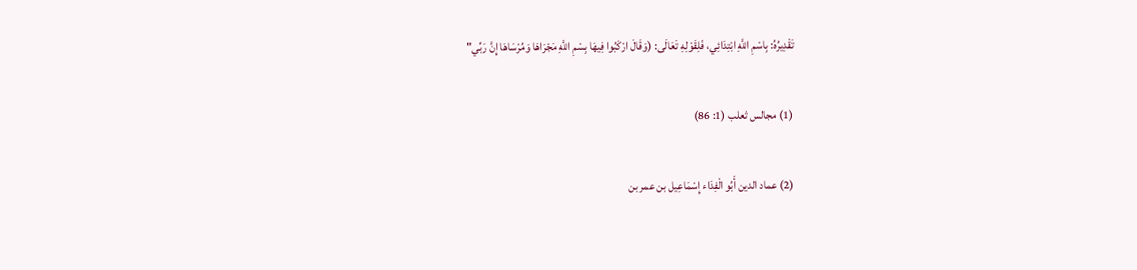تَقْدِيرُهُ: بِاسْمِ اللَّهِ ابْتِدَائِي، فَلِقَوْلِهِ تَعَالَى: (وَقَالَ ارْكَبُوا فِيهَا بِسْمِ اللَّهِ مَجْرَاهَا وَمُرْسَاهَا إِنَّ رَبِّي"

(1) مجالس ثعلب (1: 86)

(2) عماد الدين أَبُو الْفِدَاء إِسْمَاعِيل بن عمر بن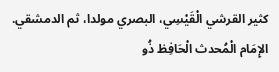كثير القرشي الْقَيْسِي، البصري مولدا، ثم الدمشقي. الإِمَام الْمُحدث الْحَافِظ ذُو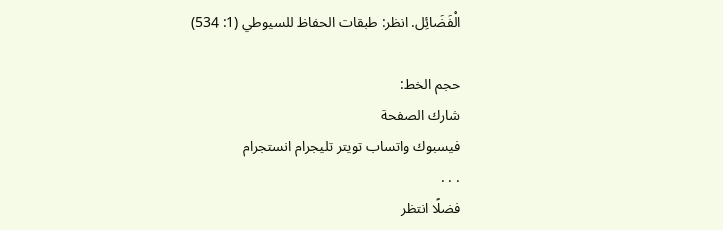الْفَضَائِل. انظر: طبقات الحفاظ للسيوطي (1: 534)

حجم الخط:
شارك الصفحة
فيسبوك واتساب تويتر تليجرام انستجرام
. . .
فضلًا انتظر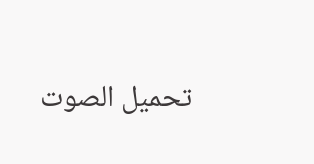تحميل الصوت